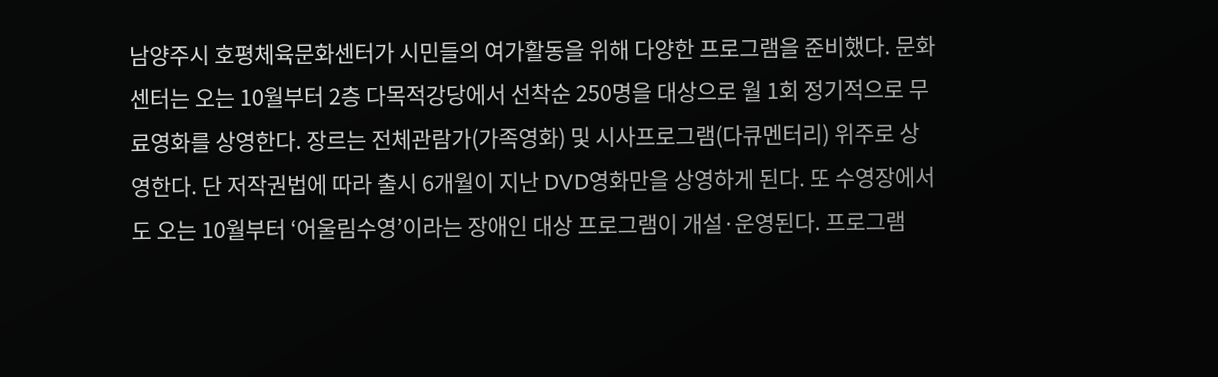남양주시 호평체육문화센터가 시민들의 여가활동을 위해 다양한 프로그램을 준비했다. 문화센터는 오는 10월부터 2층 다목적강당에서 선착순 250명을 대상으로 월 1회 정기적으로 무료영화를 상영한다. 장르는 전체관람가(가족영화) 및 시사프로그램(다큐멘터리) 위주로 상영한다. 단 저작권법에 따라 출시 6개월이 지난 DVD영화만을 상영하게 된다. 또 수영장에서도 오는 10월부터 ‘어울림수영’이라는 장애인 대상 프로그램이 개설·운영된다. 프로그램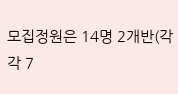모집정원은 14명 2개반(각각 7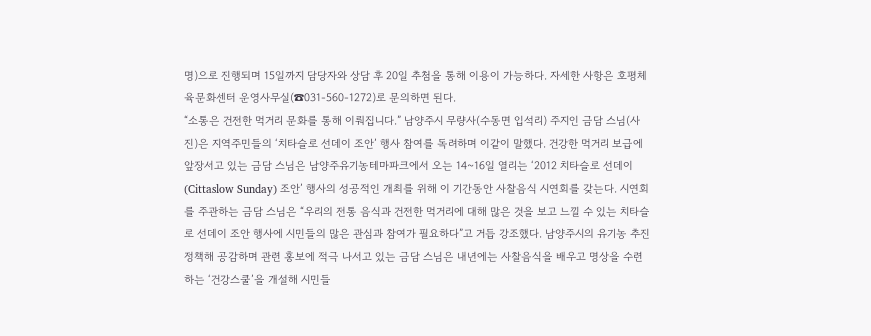명)으로 진행되며 15일까지 담당자와 상담 후 20일 추첨을 통해 이용이 가능하다. 자세한 사항은 호평체육문화센터 운영사무실(☎031-560-1272)로 문의하면 된다.
“소통은 건전한 먹거리 문화를 통해 이뤄집니다.” 남양주시 무량사(수동면 입석리) 주지인 금담 스님(사진)은 지역주민들의 ‘치타슬로 선데이 조안’ 행사 참여를 독려하며 이같이 말했다. 건강한 먹거리 보급에 앞장서고 있는 금담 스님은 남양주유기농테마파크에서 오는 14~16일 열리는 ‘2012 치타슬로 선데이(Cittaslow Sunday) 조안’ 행사의 성공적인 개최를 위해 이 기간동안 사찰음식 시연회를 갖는다. 시연회를 주관하는 금담 스님은 “우리의 전통 음식과 건전한 먹거리에 대해 많은 것을 보고 느낄 수 있는 치타슬로 선데이 조안 행사에 시민들의 많은 관심과 참여가 필요하다”고 거듭 강조했다. 남양주시의 유기농 추진 정책해 공감하며 관련 홍보에 적극 나서고 있는 금담 스님은 내년에는 사찰음식을 배우고 명상을 수련하는 ‘건강스쿨’을 개설해 시민들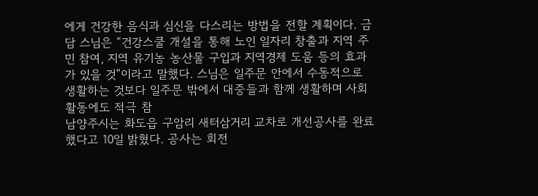에게 건강한 음식과 심신을 다스리는 방법을 전할 계획이다. 금담 스님은 “건강스쿨 개설을 통해 노인 일자리 창출과 지역 주민 참여, 지역 유기농 농산물 구입과 지역경제 도움 등의 효과가 있을 것”이라고 말했다. 스님은 일주문 안에서 수동적으로 생활하는 것보다 일주문 밖에서 대중들과 함께 생활하며 사회활동에도 적극 참
남양주시는 화도읍 구암리 새터삼거리 교차로 개선공사를 완료했다고 10일 밝혔다. 공사는 회전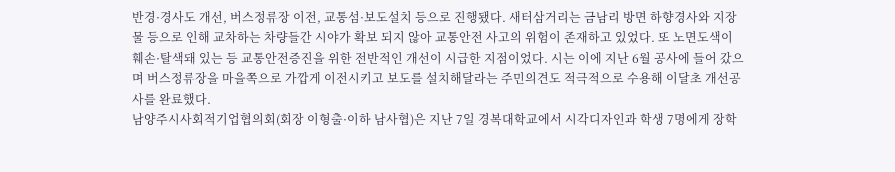반경·경사도 개선, 버스정류장 이전, 교통섬·보도설치 등으로 진행됐다. 새터삼거리는 금남리 방면 하향경사와 지장물 등으로 인해 교차하는 차량들간 시야가 확보 되지 않아 교통안전 사고의 위험이 존재하고 있었다. 또 노면도색이 훼손·탈색돼 있는 등 교통안전증진을 위한 전반적인 개선이 시급한 지점이었다. 시는 이에 지난 6월 공사에 들어 갔으며 버스정류장을 마을쪽으로 가깝게 이전시키고 보도를 설치해달라는 주민의견도 적극적으로 수용해 이달초 개선공사를 완료했다.
남양주시사회적기업협의회(회장 이형출·이하 남사협)은 지난 7일 경복대학교에서 시각디자인과 학생 7명에게 장학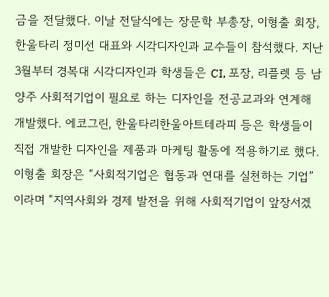금을 전달했다. 이날 전달식에는 장문학 부총장, 이형출 회장, 한울타리 정미선 대표와 시각디자인과 교수들이 참석했다. 지난 3월부터 경복대 시각디자인과 학생들은 CI, 포장, 리플렛 등 남양주 사회적기업이 필요로 하는 디자인을 전공교과와 연계해 개발했다. 에코그린, 한울타리한울아트테라피 등은 학생들이 직접 개발한 디자인을 제품과 마케팅 활동에 적용하기로 했다. 이형출 회장은 “사회적기업은 협동과 연대를 실천하는 기업”이라며 “지역사회와 경제 발전을 위해 사회적기업이 앞장서겠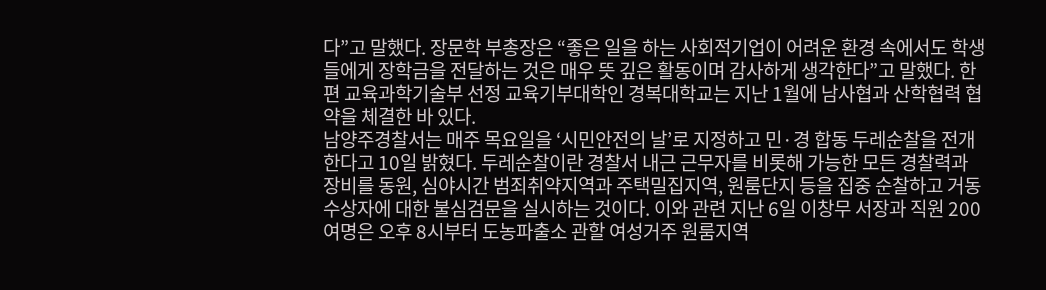다”고 말했다. 장문학 부총장은 “좋은 일을 하는 사회적기업이 어려운 환경 속에서도 학생들에게 장학금을 전달하는 것은 매우 뜻 깊은 활동이며 감사하게 생각한다”고 말했다. 한편 교육과학기술부 선정 교육기부대학인 경복대학교는 지난 1월에 남사협과 산학협력 협약을 체결한 바 있다.
남양주경찰서는 매주 목요일을 ‘시민안전의 날’로 지정하고 민·경 합동 두레순찰을 전개한다고 10일 밝혔다. 두레순찰이란 경찰서 내근 근무자를 비롯해 가능한 모든 경찰력과 장비를 동원, 심야시간 범죄취약지역과 주택밀집지역, 원룸단지 등을 집중 순찰하고 거동수상자에 대한 불심검문을 실시하는 것이다. 이와 관련 지난 6일 이창무 서장과 직원 200여명은 오후 8시부터 도농파출소 관할 여성거주 원룸지역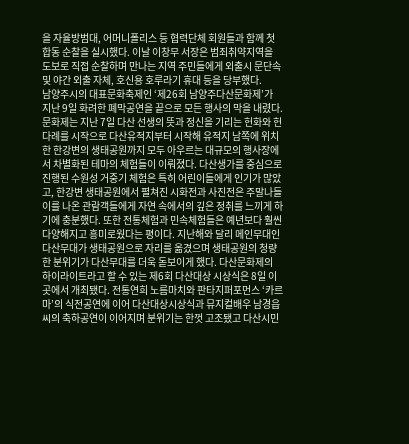을 자율방범대, 어머니폴리스 등 협력단체 회원들과 함께 첫 합동 순찰을 실시했다. 이날 이창무 서장은 범죄취약지역을 도보로 직접 순찰하며 만나는 지역 주민들에게 외출시 문단속 및 야간 외출 자체, 호신용 호루라기 휴대 등을 당부했다.
남양주시의 대표문화축제인 ‘제26회 남양주다산문화제’가 지난 9일 화려한 폐막공연을 끝으로 모든 행사의 막을 내렸다. 문화제는 지난 7일 다산 선생의 뜻과 정신을 기리는 헌화와 헌다례를 시작으로 다산유적지부터 시작해 유적지 남쪽에 위치한 한강변의 생태공원까지 모두 아우르는 대규모의 행사장에서 차별화된 테마의 체험들이 이뤄졌다. 다산생가를 중심으로 진행된 수원성 거중기 체험은 특히 어린이들에게 인기가 많았고, 한강변 생태공원에서 펼쳐진 시화전과 사진전은 주말나들이를 나온 관람객들에게 자연 속에서의 깊은 정취를 느끼게 하기에 충분했다. 또한 전통체험과 민속체험들은 예년보다 훨씬 다양해지고 흥미로웠다는 평이다. 지난해와 달리 메인무대인 다산무대가 생태공원으로 자리를 옮겼으며 생태공원의 청량한 분위기가 다산무대를 더욱 돋보이게 했다. 다산문화제의 하이라이트라고 할 수 있는 제6회 다산대상 시상식은 8일 이곳에서 개최됐다. 전통연희 노름마치와 판타지퍼포먼스 ‘카르마’의 식전공연에 이어 다산대상시상식과 뮤지컬배우 남경읍씨의 축하공연이 이어지며 분위기는 한껏 고조됐고 다산시민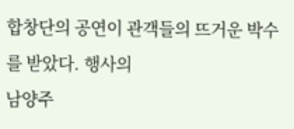합창단의 공연이 관객들의 뜨거운 박수를 받았다. 행사의
남양주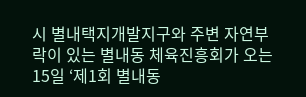시 별내택지개발지구와 주변 자연부락이 있는 별내동 체육진흥회가 오는 15일 ‘제1회 별내동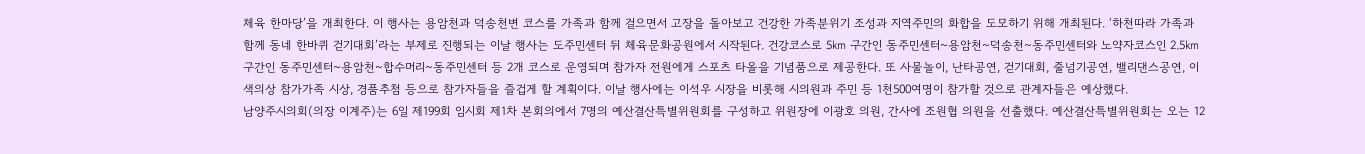체육 한마당’을 개최한다. 이 행사는 용암천과 덕송천변 코스를 가족과 함께 걸으면서 고장을 돌아보고 건강한 가족분위기 조성과 지역주민의 화합을 도모하기 위해 개최된다. ‘하천따라 가족과 함께 동네 한바퀴 걷기대회’라는 부제로 진행되는 이날 행사는 도주민센터 뒤 체육문화공원에서 시작된다. 건강코스로 5㎞ 구간인 동주민센터~용암천~덕송천~동주민센터와 노약자코스인 2.5㎞ 구간인 동주민센터~용암천~합수머리~동주민센터 등 2개 코스로 운영되며 참가자 전원에게 스포츠 타올을 기념품으로 제공한다. 또 사물놀이, 난타공연, 걷기대회, 줄넘기공연, 밸리댄스공연, 이색의상 참가가족 시상, 경품추첨 등으로 참가자들을 즐겁게 할 계획이다. 이날 행사에는 이석우 시장을 비롯해 시의원과 주민 등 1천500여명이 참가할 것으로 관계자들은 예상했다.
남양주시의회(의장 이계주)는 6일 제199회 임시회 제1차 본회의에서 7명의 예산결산특별위원회를 구성하고 위원장에 이광호 의원, 간사에 조원협 의원을 선출했다. 예산결산특별위원회는 오는 12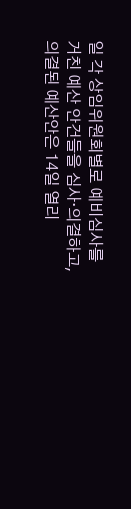일 각 상임위원회별로 예비심사를 거친 예산 안건들을 심사·의결하고, 의결된 예산안은 14일 열리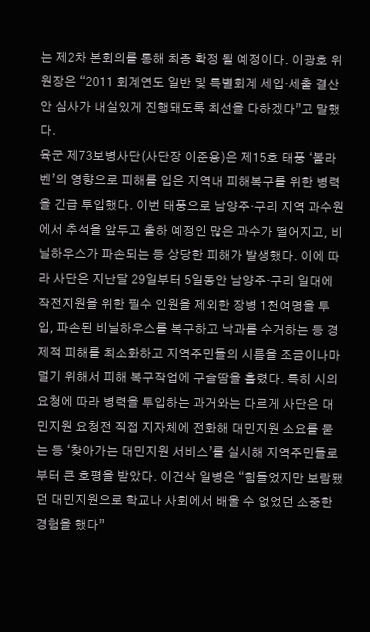는 제2차 본회의를 통해 최종 확정 될 예정이다. 이광호 위원장은 “2011 회계연도 일반 및 특별회계 세입·세출 결산안 심사가 내실있게 진행돼도록 최선을 다하겠다”고 말했다.
육군 제73보병사단(사단장 이준용)은 제15호 태풍 ‘볼라벤’의 영향으로 피해를 입은 지역내 피해복구를 위한 병력을 긴급 투입했다. 이번 태풍으로 남양주·구리 지역 과수원에서 추석을 앞두고 출하 예정인 많은 과수가 떨어지고, 비닐하우스가 파손되는 등 상당한 피해가 발생했다. 이에 따라 사단은 지난달 29일부터 5일동안 남양주·구리 일대에 작전지원을 위한 필수 인원을 제외한 장병 1천여명을 투입, 파손된 비닐하우스를 복구하고 낙과를 수거하는 등 경제적 피해를 최소화하고 지역주민들의 시름을 조금이나마 덜기 위해서 피해 복구작업에 구슬땀을 흘렸다. 특히 시의 요청에 따라 병력을 투입하는 과거와는 다르게 사단은 대민지원 요청전 직접 지자체에 전화해 대민지원 소요를 묻는 등 ‘찾아가는 대민지원 서비스’를 실시해 지역주민들로부터 큰 호평을 받았다. 이건삭 일병은 “힘들었지만 보람됐던 대민지원으로 학교나 사회에서 배울 수 없었던 소중한 경험을 했다”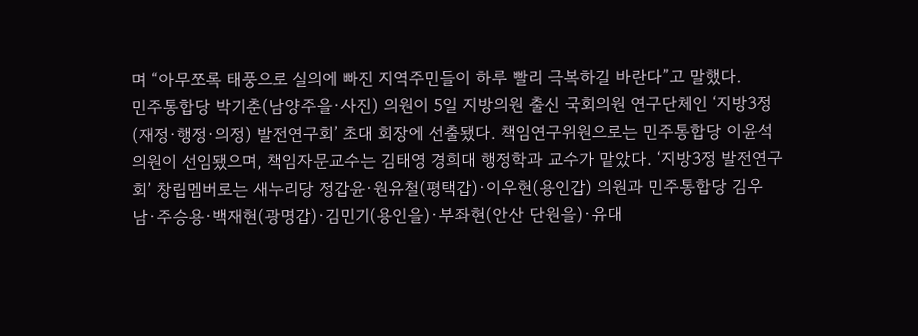며 “아무쪼록 태풍으로 실의에 빠진 지역주민들이 하루 빨리 극복하길 바란다”고 말했다.
민주통합당 박기춘(남양주을·사진) 의원이 5일 지방의원 출신 국회의원 연구단체인 ‘지방3정(재정·행정·의정) 발전연구회’ 초대 회장에 선출됐다. 책임연구위원으로는 민주통합당 이윤석 의원이 선임됐으며, 책임자문교수는 김태영 경희대 행정학과 교수가 맡았다. ‘지방3정 발전연구회’ 창립멤버로는 새누리당 정갑윤·원유철(평택갑)·이우현(용인갑) 의원과 민주통합당 김우남·주승용·백재현(광명갑)·김민기(용인을)·부좌현(안산 단원을)·유대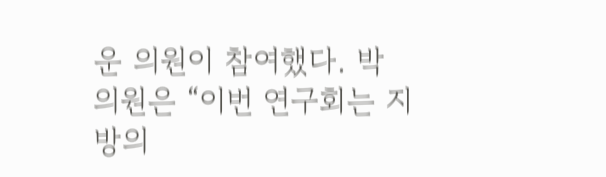운 의원이 참여했다. 박 의원은 “이번 연구회는 지방의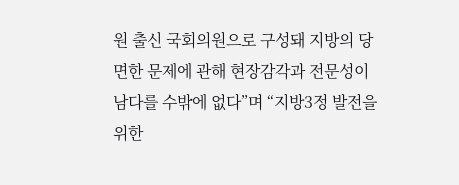원 출신 국회의원으로 구성돼 지방의 당면한 문제에 관해 현장감각과 전문성이 남다를 수밖에 없다”며 “지방3정 발전을 위한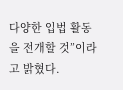다양한 입법 활동을 전개할 것”이라고 밝혔다.